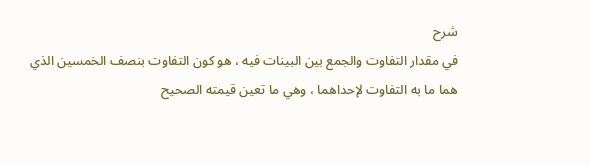شرح
في مقدار التفاوت والجمع بين البينات فيه ، هو كون التفاوت بنصف الخمسين الذي
هما ما به التفاوت لإحداهما ، وهي ما تعين قيمته الصحيح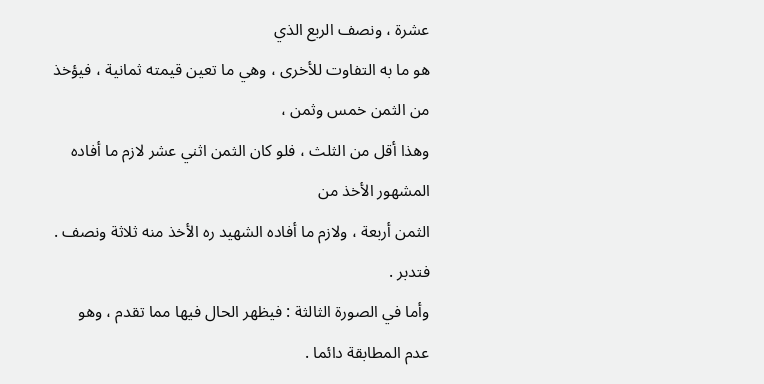عشرة ، ونصف الربع الذي
هو ما به التفاوت للأخرى ، وهي ما تعين قيمته ثمانية ، فيؤخذ من الثمن خمس وثمن ،
وهذا أقل من الثلث ، فلو كان الثمن اثني عشر لازم ما أفاده المشهور الأخذ من
الثمن أربعة ، ولازم ما أفاده الشهيد ره الأخذ منه ثلاثة ونصف . فتدبر .
وأما في الصورة الثالثة : فيظهر الحال فيها مما تقدم ، وهو عدم المطابقة دائما .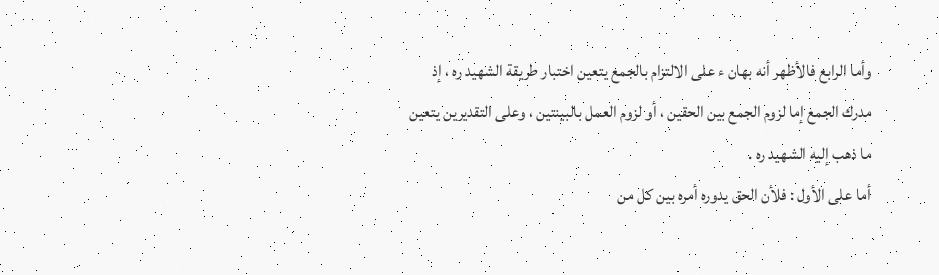وأما الرابع فالأظهر أنه بهان ء على الالتزام بالجمع يتعين اختبار طريقة الشهيد ره ، إذ
مدرك الجمع إما لزوم الجمع بين الحقين ، أو لزوم العمل بالبينتين ، وعلى التقديرين يتعين
ما ذهب إليه الشهيد ره .
أما على الأول : فلأن الحق يدوره أمره بين كل من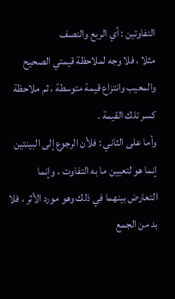التفاوتين : أي الربع والنصف
مثلا ، فلا وجه لملاحظة قيمتي الصحيح والمعيب وانتزاع قيمة متوسطة ، ثم ملاحظة
كسر تلك القيمة .
وأما على الثاني : فلأن الرجوع إلى البينتين إنما هو لتعيين ما به التفاوت ، وإنما
التعارض بينهما في ذلك وهو مورد الأثر ، فلا بد من الجمع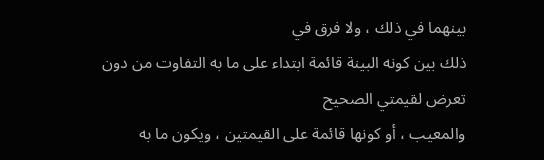بينهما في ذلك ، ولا فرق في
ذلك بين كونه البينة قائمة ابتداء على ما به التفاوت من دون تعرض لقيمتي الصحيح
والمعيب ، أو كونها قائمة على القيمتين ، ويكون ما به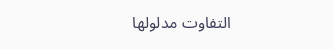التفاوت مدلولها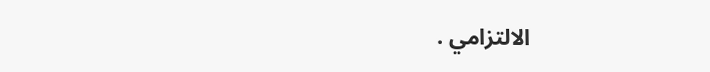الالتزامي .